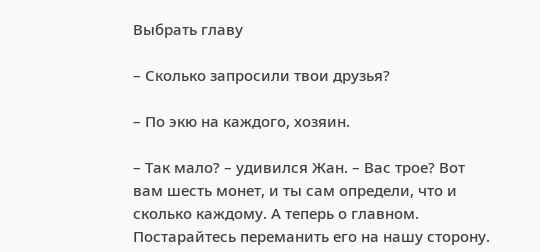Выбрать главу

– Сколько запросили твои друзья?

– По экю на каждого, хозяин.

– Так мало? – удивился Жан. – Вас трое? Вот вам шесть монет, и ты сам определи, что и сколько каждому. А теперь о главном. Постарайтесь переманить его на нашу сторону.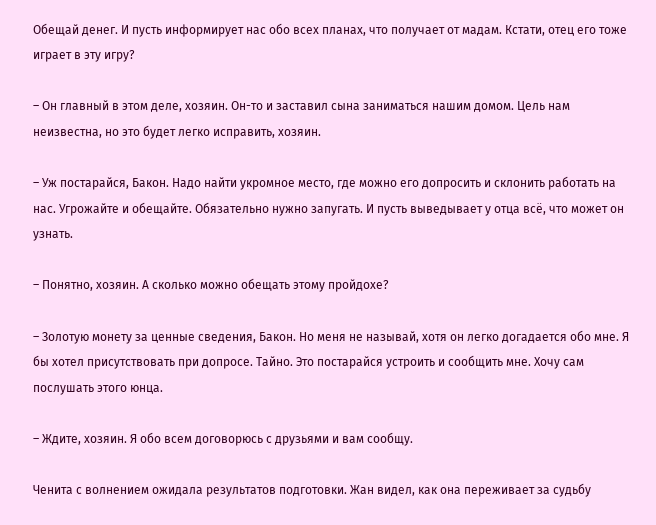Обещай денег. И пусть информирует нас обо всех планах, что получает от мадам. Кстати, отец его тоже играет в эту игру?

– Он главный в этом деле, хозяин. Он-то и заставил сына заниматься нашим домом. Цель нам неизвестна, но это будет легко исправить, хозяин.

– Уж постарайся, Бакон. Надо найти укромное место, где можно его допросить и склонить работать на нас. Угрожайте и обещайте. Обязательно нужно запугать. И пусть выведывает у отца всё, что может он узнать.

– Понятно, хозяин. А сколько можно обещать этому пройдохе?

– Золотую монету за ценные сведения, Бакон. Но меня не называй, хотя он легко догадается обо мне. Я бы хотел присутствовать при допросе. Тайно. Это постарайся устроить и сообщить мне. Хочу сам послушать этого юнца.

– Ждите, хозяин. Я обо всем договорюсь с друзьями и вам сообщу.

Ченита с волнением ожидала результатов подготовки. Жан видел, как она переживает за судьбу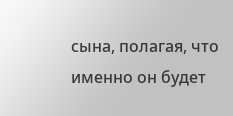сына, полагая, что именно он будет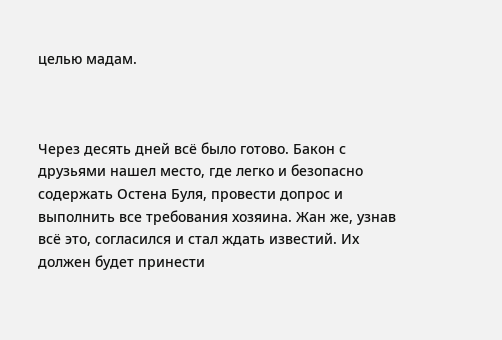целью мадам.



Через десять дней всё было готово. Бакон с друзьями нашел место, где легко и безопасно содержать Остена Буля, провести допрос и выполнить все требования хозяина. Жан же, узнав всё это, согласился и стал ждать известий. Их должен будет принести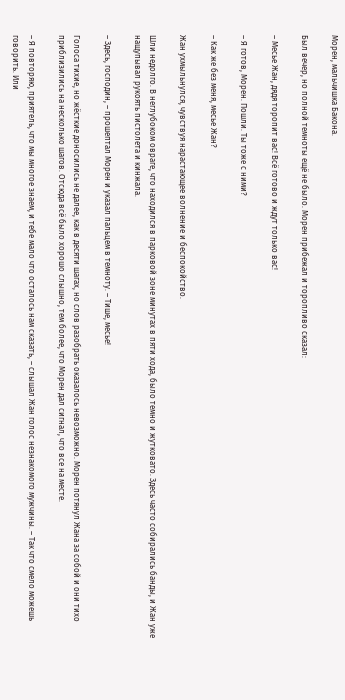Морен, мальчишка Бакона.

Был вечер, но полной темноты ещё не было. Морен прибежал и торопливо сказал:

– Месье Жан, дядя торопит вас! Всё готово и ждут только вас!

– Я готов, Морен. Пошли. Ты тоже с ними?

– Как же без меня, месье Жан?

Жан ухмыльнулся, чувствуя нарастающее волнение и беспокойство.

Шли недолго. В неглубоком овраге, что находился в парковой зоне минутах в пяти хода, было темно и жутковато. Здесь часто собирались банды, и Жан уже нащупывал рукоять пистолета и кинжала.

– Здесь, господин, – прошептал Морен и указал пальцем в темноту. – Тише, месье!

Голоса тихие, но жёсткие доносились не далее, как в десяти шагах, но слов разобрать оказалось невозможно. Морен потянул Жана за собой и они тихо приблизились на несколько шагов. Отсюда всё было хорошо слышно, тем более, что Морен дал сигнал, что все на месте.

– Я повторяю, приятель, что мы многое знаем, и тебе мало что осталось нам сказать, – слышал Жан голос незнакомого мужчины. – Так что смело можешь говорить. Или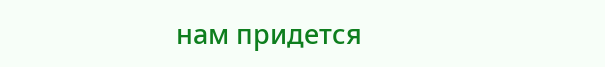нам придется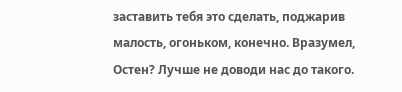заставить тебя это сделать, поджарив малость, огоньком, конечно. Вразумел, Остен? Лучше не доводи нас до такого.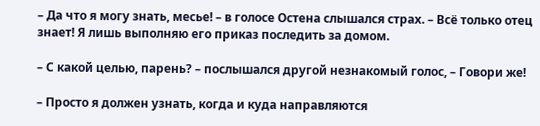– Да что я могу знать, месье! – в голосе Остена слышался страх. – Всё только отец знает! Я лишь выполняю его приказ последить за домом.

– С какой целью, парень? – послышался другой незнакомый голос, – Говори же!

– Просто я должен узнать, когда и куда направляются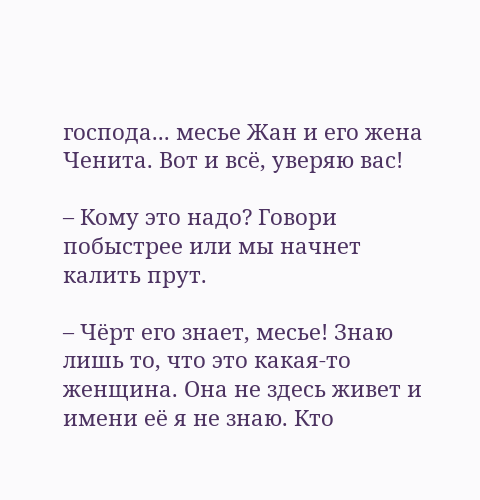господа... месье Жан и его жена Ченита. Вот и всё, уверяю вас!

– Кому это надо? Говори побыстрее или мы начнет калить прут.

– Чёрт его знает, месье! Знаю лишь то, что это какая-то женщина. Она не здесь живет и имени её я не знаю. Кто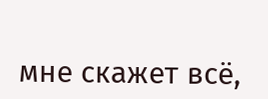мне скажет всё,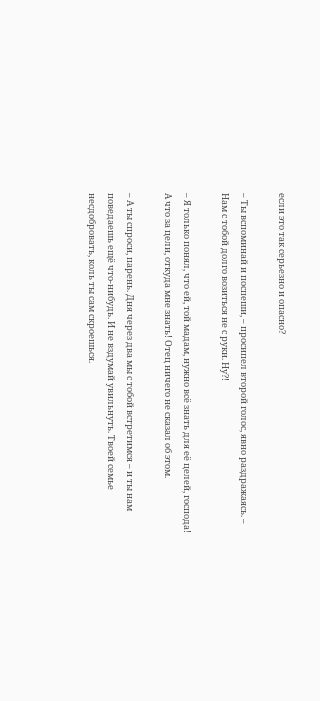если это так серьезно и опасно?

– Ты вспоминай и поспеши, – просипел второй голос, явно раздражаясь. – Нам с тобой долго возиться не с руки. Ну?!

– Я только понял, что ей, той мадам, нужно всё знать для её целей, господа! А что за цели, откуда мне знать! Отец ничего не сказал об этом.

– А ты спроси, парень. Дня через два мы с тобой встретимся – и ты нам поведаешь ещё что-нибудь. И не вздумай увильнуть. Твоей семье несдобровать, коль ты сам скроешься.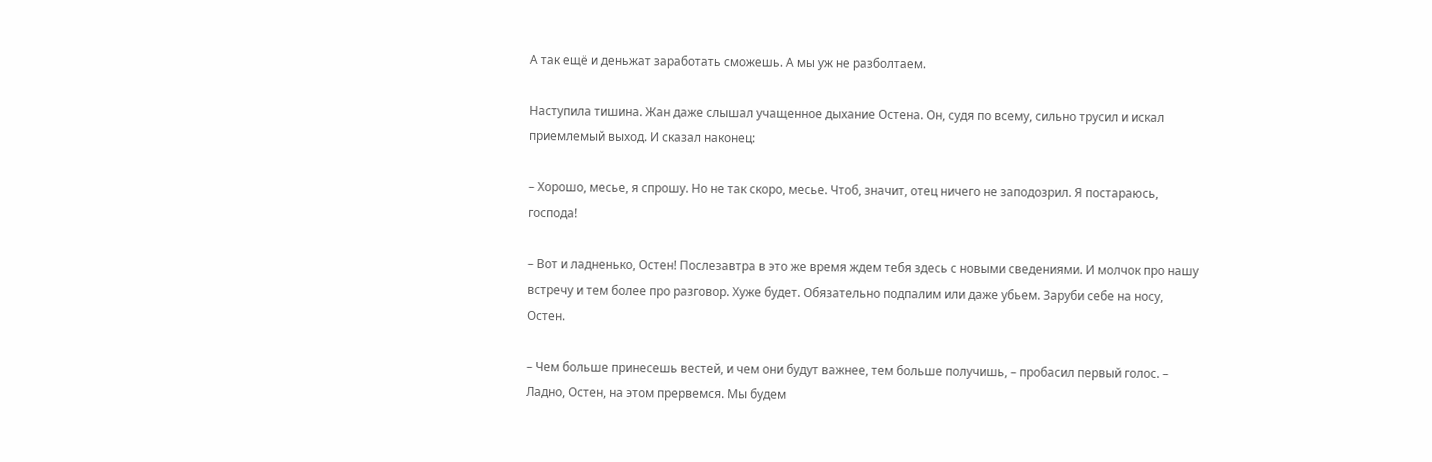А так ещё и деньжат заработать сможешь. А мы уж не разболтаем.

Наступила тишина. Жан даже слышал учащенное дыхание Остена. Он, судя по всему, сильно трусил и искал приемлемый выход. И сказал наконец:

– Хорошо, месье, я спрошу. Но не так скоро, месье. Чтоб, значит, отец ничего не заподозрил. Я постараюсь, господа!

– Вот и ладненько, Остен! Послезавтра в это же время ждем тебя здесь с новыми сведениями. И молчок про нашу встречу и тем более про разговор. Хуже будет. Обязательно подпалим или даже убьем. Заруби себе на носу, Остен.

– Чем больше принесешь вестей, и чем они будут важнее, тем больше получишь, – пробасил первый голос. – Ладно, Остен, на этом прервемся. Мы будем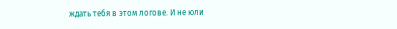ждать тебя в этом логове. И не юли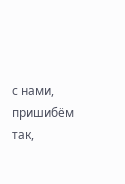с нами, пришибём так,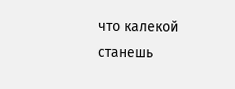что калекой станешь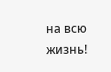на всю жизнь!